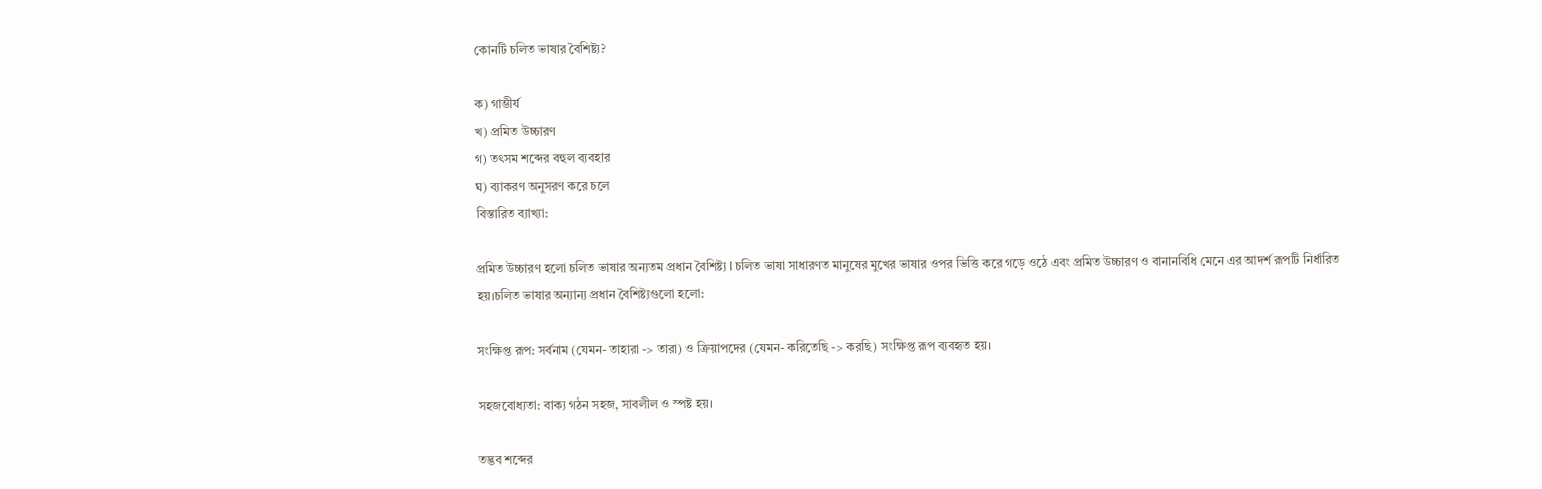কোনটি চলিত ভাষার বৈশিষ্ট্য?

ক) গাম্ভীর্য
খ) প্রমিত উচ্চারণ
গ) তৎসম শব্দের বহুল ব্যবহার
ঘ) ব্যাকরণ অনুসরণ করে চলে
বিস্তারিত ব্যাখ্যা:

প্রমিত উচ্চারণ হলো চলিত ভাষার অন্যতম প্রধান বৈশিষ্ট্য l চলিত ভাষা সাধারণত মানুষের মুখের ভাষার ওপর ভিত্তি করে গড়ে ওঠে এবং প্রমিত উচ্চারণ ও বানানবিধি মেনে এর আদর্শ রূপটি নির্ধারিত হয়।চলিত ভাষার অন্যান্য প্রধান বৈশিষ্ট্যগুলো হলো:

সংক্ষিপ্ত রূপ: সর্বনাম (যেমন- তাহারা -> তারা) ও ক্রিয়াপদের (যেমন- করিতেছি -> করছি) সংক্ষিপ্ত রূপ ব্যবহৃত হয়।

সহজবোধ্যতা: বাক্য গঠন সহজ, সাবলীল ও স্পষ্ট হয়।

তদ্ভব শব্দের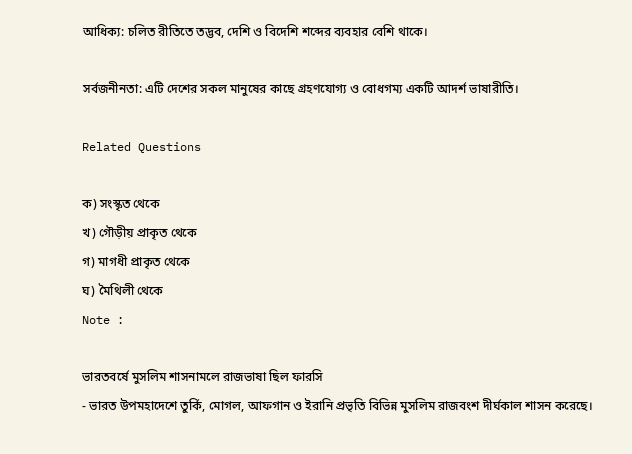আধিক্য: চলিত রীতিতে তদ্ভব, দেশি ও বিদেশি শব্দের ব্যবহার বেশি থাকে।

সর্বজনীনতা: এটি দেশের সকল মানুষের কাছে গ্রহণযোগ্য ও বোধগম্য একটি আদর্শ ভাষারীতি।

Related Questions

ক) সংস্কৃত থেকে
খ) গৌড়ীয় প্রাকৃত থেকে
গ) মাগধী প্রাকৃত থেকে
ঘ) মৈথিলী থেকে
Note :

ভারতবর্ষে মুসলিম শাসনামলে রাজভাষা ছিল ফারসি
- ভারত উপমহাদেশে তুর্কি, মোগল, আফগান ও ইরানি প্রভৃতি বিভিন্ন মুসলিম রাজবংশ দীর্ঘকাল শাসন করেছে।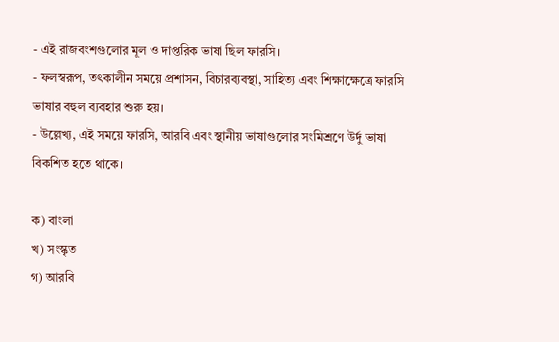- এই রাজবংশগুলোর মূল ও দাপ্তরিক ভাষা ছিল ফারসি।
- ফলস্বরূপ, তৎকালীন সময়ে প্রশাসন, বিচারব্যবস্থা, সাহিত্য এবং শিক্ষাক্ষেত্রে ফারসি ভাষার বহুল ব্যবহার শুরু হয়।
- উল্লেখ্য, এই সময়ে ফারসি, আরবি এবং স্থানীয় ভাষাগুলোর সংমিশ্রণে উর্দু ভাষা বিকশিত হতে থাকে।

ক) বাংলা
খ) সংস্কৃত
গ) আরবি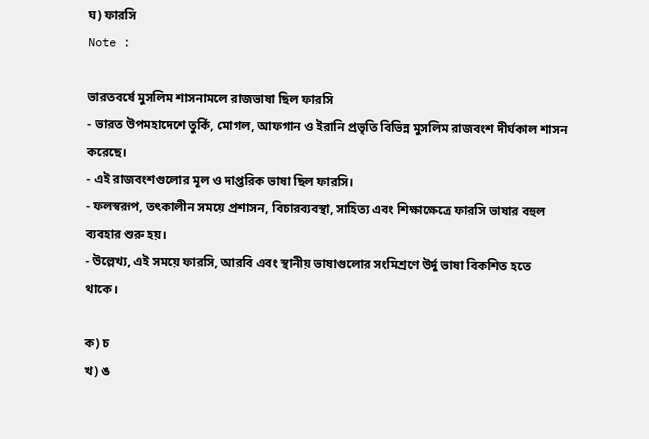ঘ) ফারসি
Note :

ভারতবর্ষে মুসলিম শাসনামলে রাজভাষা ছিল ফারসি
- ভারত উপমহাদেশে তুর্কি, মোগল, আফগান ও ইরানি প্রভৃতি বিভিন্ন মুসলিম রাজবংশ দীর্ঘকাল শাসন করেছে।
- এই রাজবংশগুলোর মূল ও দাপ্তরিক ভাষা ছিল ফারসি।
- ফলস্বরূপ, তৎকালীন সময়ে প্রশাসন, বিচারব্যবস্থা, সাহিত্য এবং শিক্ষাক্ষেত্রে ফারসি ভাষার বহুল ব্যবহার শুরু হয়।
- উল্লেখ্য, এই সময়ে ফারসি, আরবি এবং স্থানীয় ভাষাগুলোর সংমিশ্রণে উর্দু ভাষা বিকশিত হতে থাকে।

ক) চ
খ) ঙ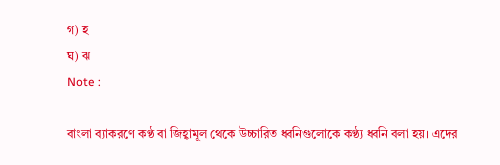গ) হ
ঘ) ঝ
Note :

বাংলা ব্যাকরণে কণ্ঠ বা জিহ্বামূল থেকে উচ্চারিত ধ্বনিগুলোকে কণ্ঠ্য ধ্বনি বলা হয়। এদের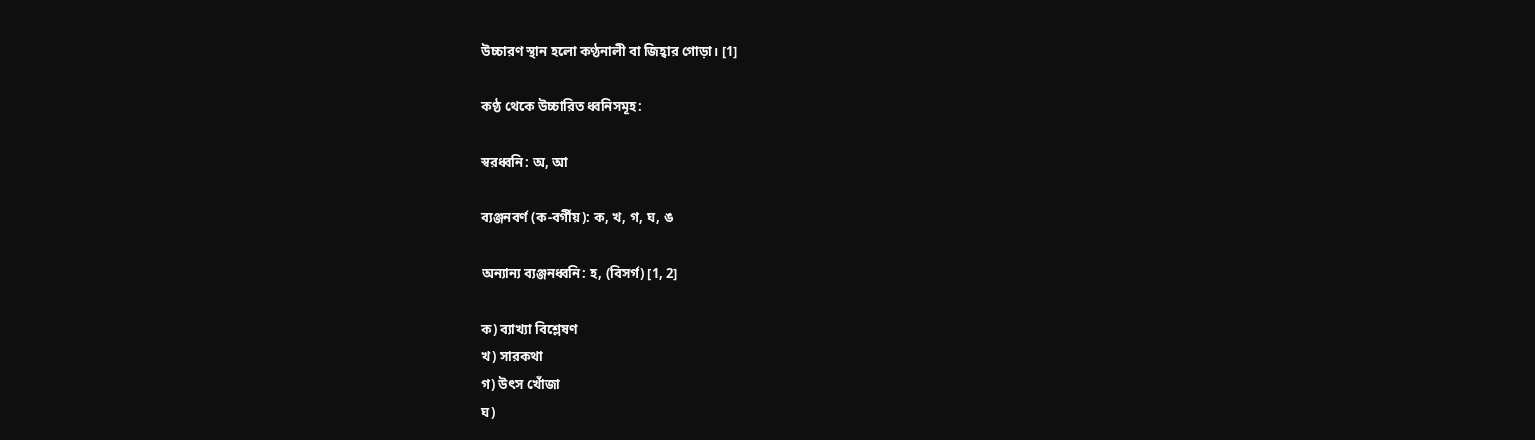উচ্চারণ স্থান হলো কণ্ঠনালী বা জিহ্বার গোড়া। [1]

কণ্ঠ থেকে উচ্চারিত ধ্বনিসমূহ:

স্বরধ্বনি: অ, আ

ব্যঞ্জনবর্ণ (ক-বর্গীয়): ক, খ, গ, ঘ, ঙ

অন্যান্য ব্যঞ্জনধ্বনি: হ, (বিসর্গ) [1, 2]

ক) ব্যাখ্যা বিশ্লেষণ
খ) সারকথা
গ) উৎস খোঁজা
ঘ)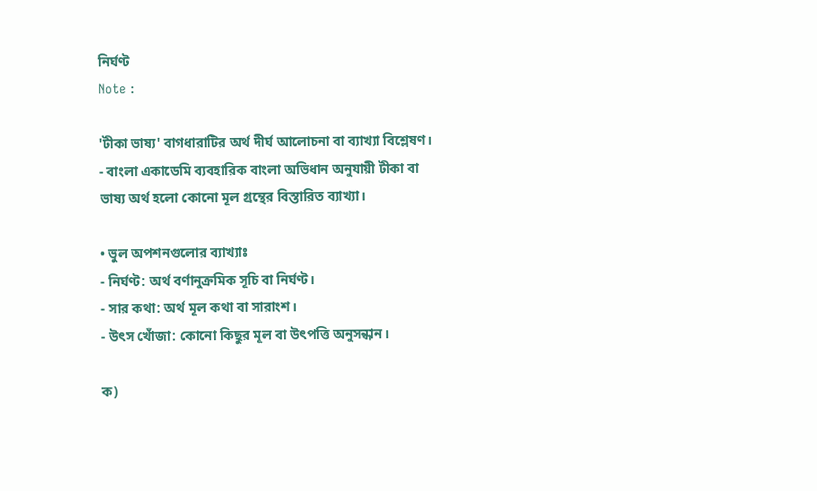নির্ঘণ্ট
Note :

'টীকা ভাষ্য' বাগধারাটির অর্থ দীর্ঘ আলোচনা বা ব্যাখ্যা বিশ্লেষণ।
- বাংলা একাডেমি ব্যবহারিক বাংলা অভিধান অনুযায়ী টীকা বা ভাষ্য অর্থ হলো কোনো মূল গ্রন্থের বিস্তারিত ব্যাখ্যা।

• ভুল অপশনগুলোর ব্যাখ্যাঃ
- নির্ঘণ্ট: অর্থ বর্ণানুক্রমিক সূচি বা নির্ঘণ্ট।
- সার কথা: অর্থ মূল কথা বা সারাংশ।
- উৎস খোঁজা: কোনো কিছুর মূল বা উৎপত্তি অনুসন্ধান।

ক)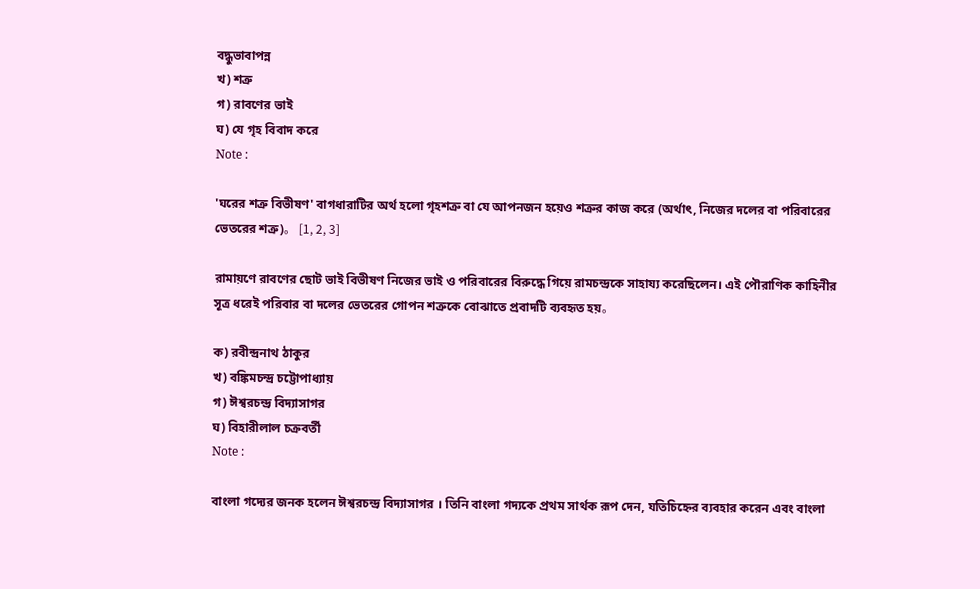বদ্ধুভাবাপন্ন
খ) শত্রু
গ) রাবণের ভাই
ঘ) যে গৃহ বিবাদ করে
Note :

'ঘরের শত্রু বিভীষণ' বাগধারাটির অর্থ হলো গৃহশত্রু বা যে আপনজন হয়েও শত্রুর কাজ করে (অর্থাৎ, নিজের দলের বা পরিবারের ভেতরের শত্রু)。 [1, 2, 3]

রামায়ণে রাবণের ছোট ভাই বিভীষণ নিজের ভাই ও পরিবারের বিরুদ্ধে গিয়ে রামচন্দ্রকে সাহায্য করেছিলেন। এই পৌরাণিক কাহিনীর সূত্র ধরেই পরিবার বা দলের ভেতরের গোপন শত্রুকে বোঝাতে প্রবাদটি ব্যবহৃত হয়。

ক) রবীন্দ্রনাথ ঠাকুর
খ) বঙ্কিমচন্দ্র চট্টোপাধ্যায়
গ) ঈশ্বরচন্দ্র বিদ্যাসাগর
ঘ) বিহারীলাল চক্রবর্তী
Note :

বাংলা গদ্যের জনক হলেন ঈশ্বরচন্দ্র বিদ্যাসাগর । তিনি বাংলা গদ্যকে প্রথম সার্থক রূপ দেন, যতিচিহ্নের ব্যবহার করেন এবং বাংলা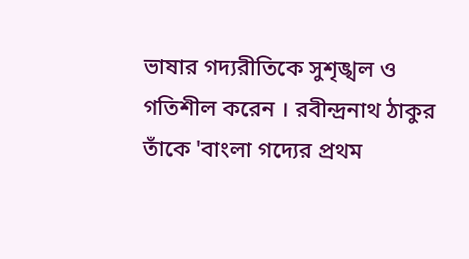ভাষার গদ্যরীতিকে সুশৃঙ্খল ও গতিশীল করেন । রবীন্দ্রনাথ ঠাকুর তাঁকে 'বাংলা গদ্যের প্রথম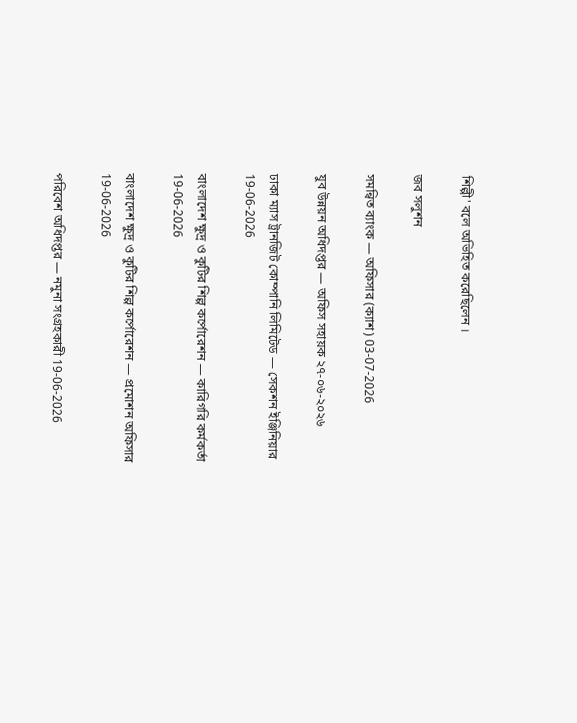শিল্পী' বলে অভিহিত করেছিলেন ।

জব সলুশন

সমন্বিত ব্যাংক — অফিসার (ক্যাশ) 03-07-2026

যুব উন্নয়ন অধিদপ্তর — অফিস সহায়ক ২৭-০৬-২০২৬

ঢাকা ম্যাস ট্রানজিট কোম্পানি লিমিটেড — সেকশন ইঞ্জিনিয়ার 19-06-2026

বাংলাদেশ ক্ষুদ্র ও কুটির শিল্প কর্পোরেশন — কারিগরি কর্মকর্তা 19-06-2026

বাংলাদেশ ক্ষুদ্র ও কুটির শিল্প কর্পোরেশন — প্রমোশন অফিসার 19-06-2026

পরিবেশ অধিদপ্তর — নমুনা সংগ্রহকারী 19-06-2026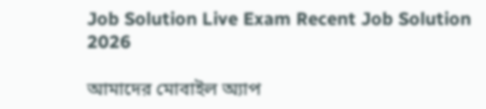Job Solution Live Exam Recent Job Solution 2026

আমাদের মোবাইল অ্যাপ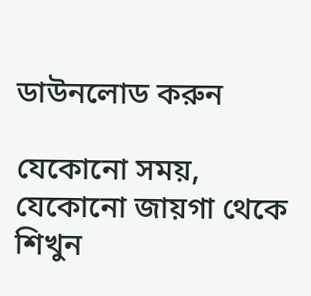ডাউনলোড করুন

যেকোনো সময়, যেকোনো জায়গা থেকে শিখুন